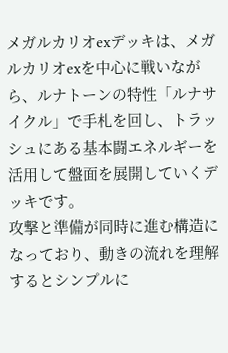メガルカリオexデッキは、メガルカリオexを中心に戦いながら、ルナトーンの特性「ルナサイクル」で手札を回し、トラッシュにある基本闘エネルギーを活用して盤面を展開していくデッキです。
攻撃と準備が同時に進む構造になっており、動きの流れを理解するとシンプルに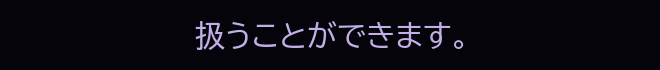扱うことができます。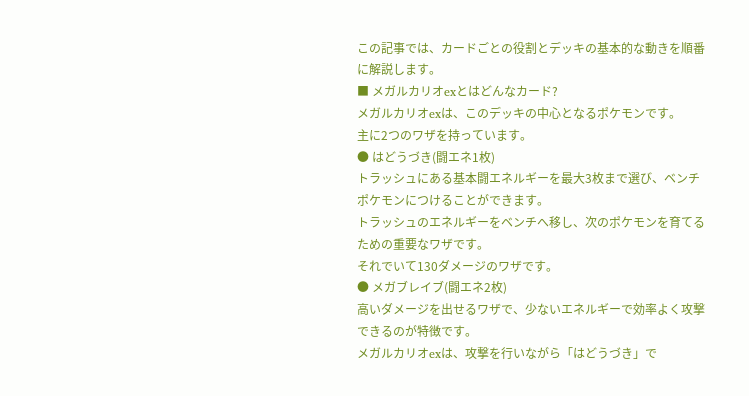この記事では、カードごとの役割とデッキの基本的な動きを順番に解説します。
■ メガルカリオexとはどんなカード?
メガルカリオexは、このデッキの中心となるポケモンです。
主に2つのワザを持っています。
● はどうづき(闘エネ1枚)
トラッシュにある基本闘エネルギーを最大3枚まで選び、ベンチポケモンにつけることができます。
トラッシュのエネルギーをベンチへ移し、次のポケモンを育てるための重要なワザです。
それでいて130ダメージのワザです。
● メガブレイブ(闘エネ2枚)
高いダメージを出せるワザで、少ないエネルギーで効率よく攻撃できるのが特徴です。
メガルカリオexは、攻撃を行いながら「はどうづき」で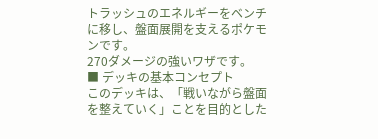トラッシュのエネルギーをベンチに移し、盤面展開を支えるポケモンです。
270ダメージの強いワザです。
■ デッキの基本コンセプト
このデッキは、「戦いながら盤面を整えていく」ことを目的とした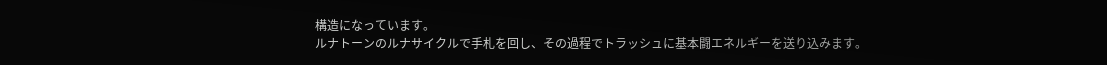構造になっています。
ルナトーンのルナサイクルで手札を回し、その過程でトラッシュに基本闘エネルギーを送り込みます。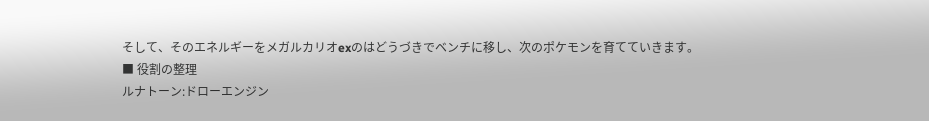そして、そのエネルギーをメガルカリオexのはどうづきでベンチに移し、次のポケモンを育てていきます。
■ 役割の整理
ルナトーン:ドローエンジン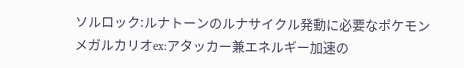ソルロック:ルナトーンのルナサイクル発動に必要なポケモン
メガルカリオex:アタッカー兼エネルギー加速の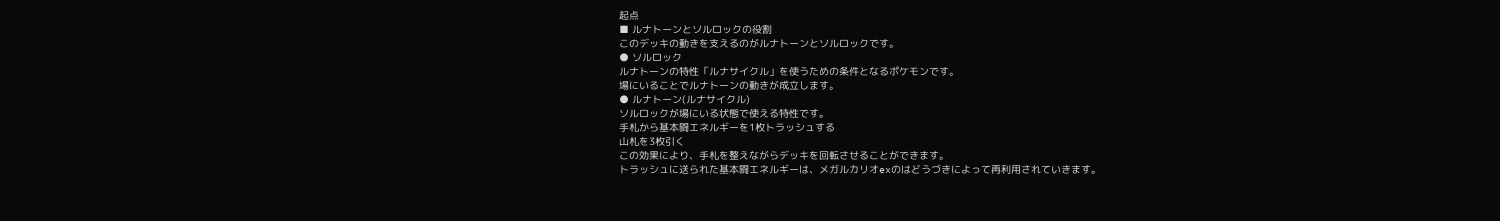起点
■ ルナトーンとソルロックの役割
このデッキの動きを支えるのがルナトーンとソルロックです。
● ソルロック
ルナトーンの特性「ルナサイクル」を使うための条件となるポケモンです。
場にいることでルナトーンの動きが成立します。
● ルナトーン(ルナサイクル)
ソルロックが場にいる状態で使える特性です。
手札から基本闘エネルギーを1枚トラッシュする
山札を3枚引く
この効果により、手札を整えながらデッキを回転させることができます。
トラッシュに送られた基本闘エネルギーは、メガルカリオexのはどうづきによって再利用されていきます。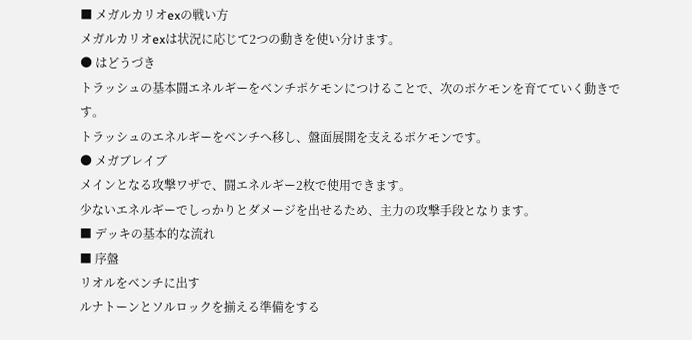■ メガルカリオexの戦い方
メガルカリオexは状況に応じて2つの動きを使い分けます。
● はどうづき
トラッシュの基本闘エネルギーをベンチポケモンにつけることで、次のポケモンを育てていく動きです。
トラッシュのエネルギーをベンチへ移し、盤面展開を支えるポケモンです。
● メガブレイブ
メインとなる攻撃ワザで、闘エネルギー2枚で使用できます。
少ないエネルギーでしっかりとダメージを出せるため、主力の攻撃手段となります。
■ デッキの基本的な流れ
■ 序盤
リオルをベンチに出す
ルナトーンとソルロックを揃える準備をする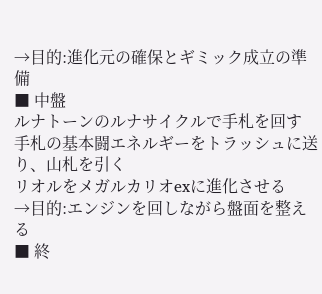→目的:進化元の確保とギミック成立の準備
■ 中盤
ルナトーンのルナサイクルで手札を回す
手札の基本闘エネルギーをトラッシュに送り、山札を引く
リオルをメガルカリオexに進化させる
→目的:エンジンを回しながら盤面を整える
■ 終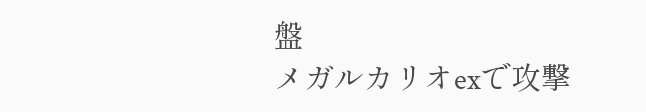盤
メガルカリオexで攻撃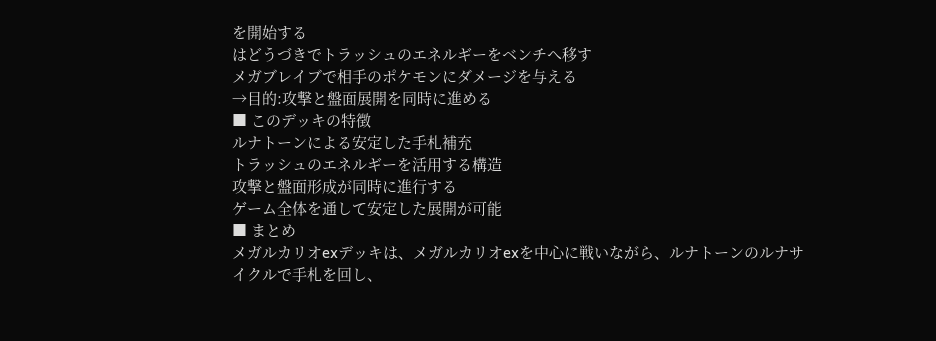を開始する
はどうづきでトラッシュのエネルギーをベンチへ移す
メガブレイブで相手のポケモンにダメージを与える
→目的:攻撃と盤面展開を同時に進める
■ このデッキの特徴
ルナトーンによる安定した手札補充
トラッシュのエネルギーを活用する構造
攻撃と盤面形成が同時に進行する
ゲーム全体を通して安定した展開が可能
■ まとめ
メガルカリオexデッキは、メガルカリオexを中心に戦いながら、ルナトーンのルナサイクルで手札を回し、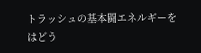トラッシュの基本闘エネルギーをはどう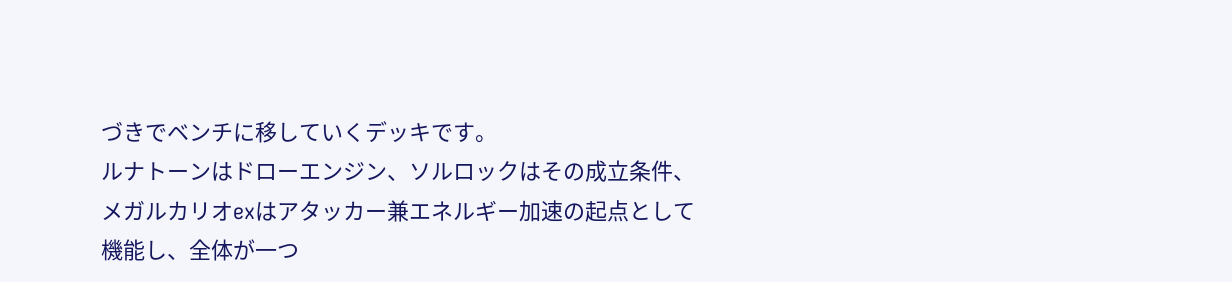づきでベンチに移していくデッキです。
ルナトーンはドローエンジン、ソルロックはその成立条件、メガルカリオexはアタッカー兼エネルギー加速の起点として機能し、全体が一つ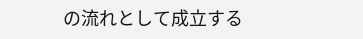の流れとして成立する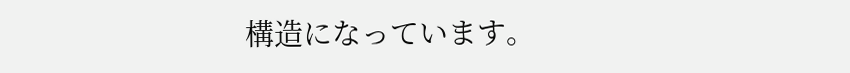構造になっています。